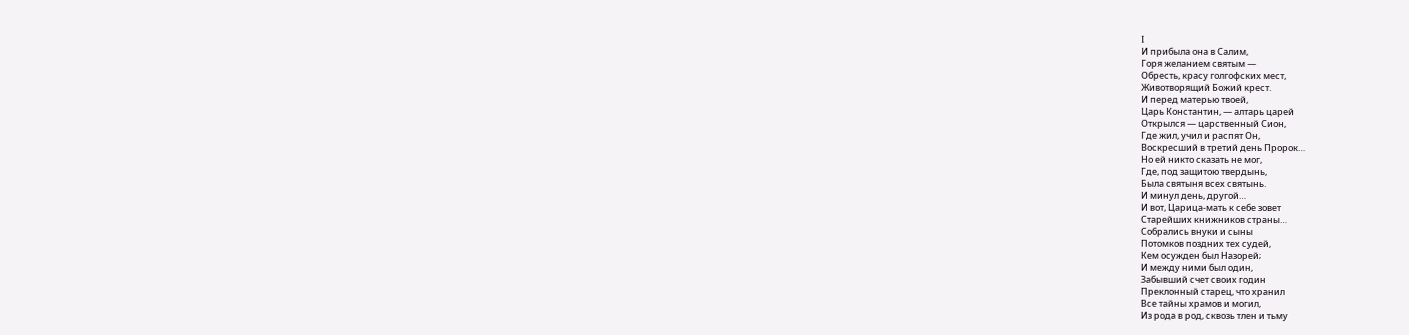I
И прибыла она в Салим,
Горя желанием святым —
Обресть, красу голгофских мест,
Животворящий Божий крест.
И перед матерью твоей,
Царь Константин, — алтарь царей
Открылся — царственный Сион,
Где жил, учил и распят Он,
Воскресший в третий день Пророк…
Но ей никто сказать не мог,
Где, под защитою твердынь,
Была святыня всех святынь.
И минул день, другой…
И вот, Царица-мать к себе зовет
Старейших книжников страны…
Собрались внуки и сыны
Потомков поздних тех судей,
Кем осужден был Назорей;
И между ними был один,
Забывший счет своих годин
Преклонный старец, что хранил
Все тайны храмов и могил,
Из рода в род, сквозь тлен и тьму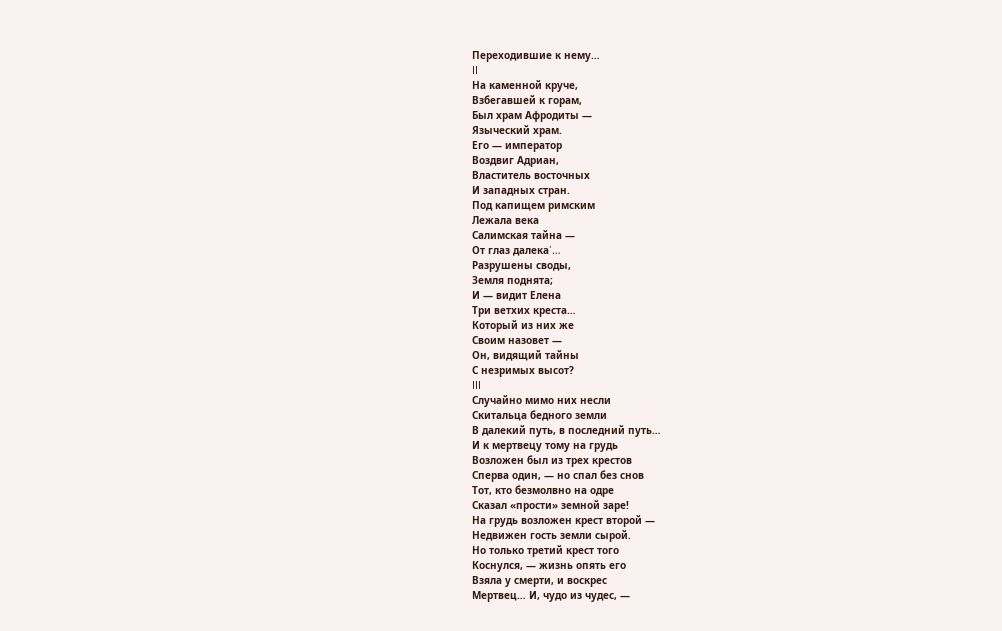Переходившие к нему…
II
На каменной круче,
Взбегавшей к горам,
Был храм Афродиты —
Языческий храм.
Его — император
Воздвиг Адриан,
Властитель восточных
И западных стран.
Под капищем римским
Лежала века
Салимская тайна —
От глаз далека՛…
Разрушены своды,
Земля поднята;
И — видит Елена
Три ветхих креста…
Который из них же
Своим назовет —
Он, видящий тайны
С незримых высот?
III
Случайно мимо них несли
Скитальца бедного земли
В далекий путь, в последний путь…
И к мертвецу тому на грудь
Возложен был из трех крестов
Сперва один, — но спал без снов
Тот, кто безмолвно на одре
Сказал «прости» земной заре!
На грудь возложен крест второй —
Недвижен гость земли сырой.
Но только третий крест того
Коснулся, — жизнь опять его
Взяла у смерти, и воскрес
Мертвец… И, чудо из чудес, —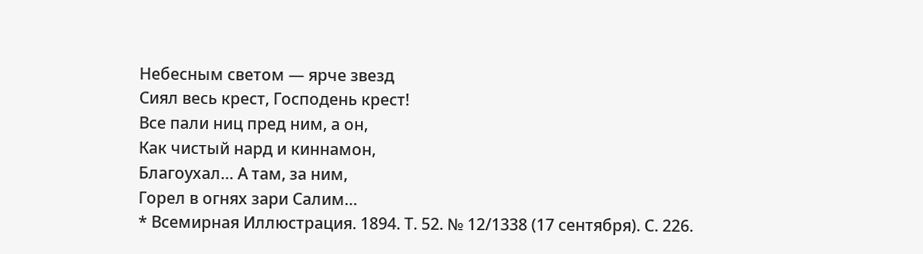Небесным светом — ярче звезд
Сиял весь крест, Господень крест!
Все пали ниц пред ним, а он,
Как чистый нард и киннамон,
Благоухал… А там, за ним,
Горел в огнях зари Салим…
* Всемирная Иллюстрация. 1894. Т. 52. № 12/1338 (17 сентября). С. 226.